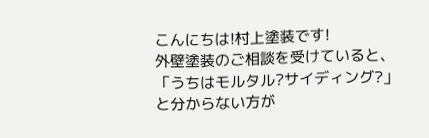こんにちは!村上塗装です!
外壁塗装のご相談を受けていると、
「うちはモルタル?サイディング?」
と分からない方が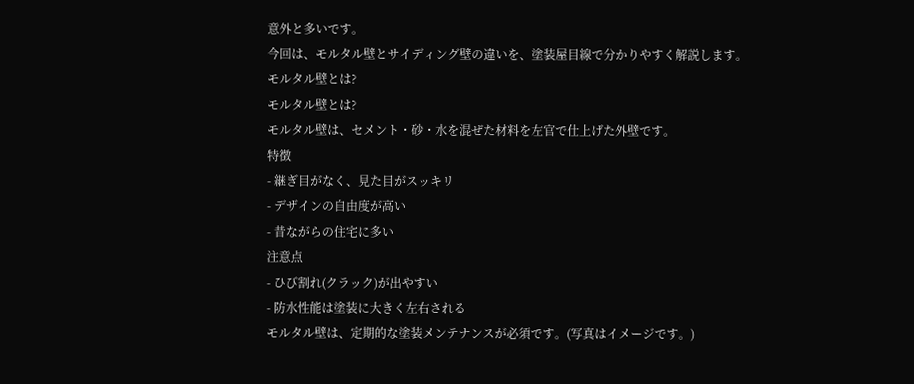意外と多いです。
今回は、モルタル壁とサイディング壁の違いを、塗装屋目線で分かりやすく解説します。
モルタル壁とは?
モルタル壁とは?
モルタル壁は、セメント・砂・水を混ぜた材料を左官で仕上げた外壁です。
特徴
- 継ぎ目がなく、見た目がスッキリ
- デザインの自由度が高い
- 昔ながらの住宅に多い
注意点
- ひび割れ(クラック)が出やすい
- 防水性能は塗装に大きく左右される
モルタル壁は、定期的な塗装メンテナンスが必須です。(写真はイメージです。)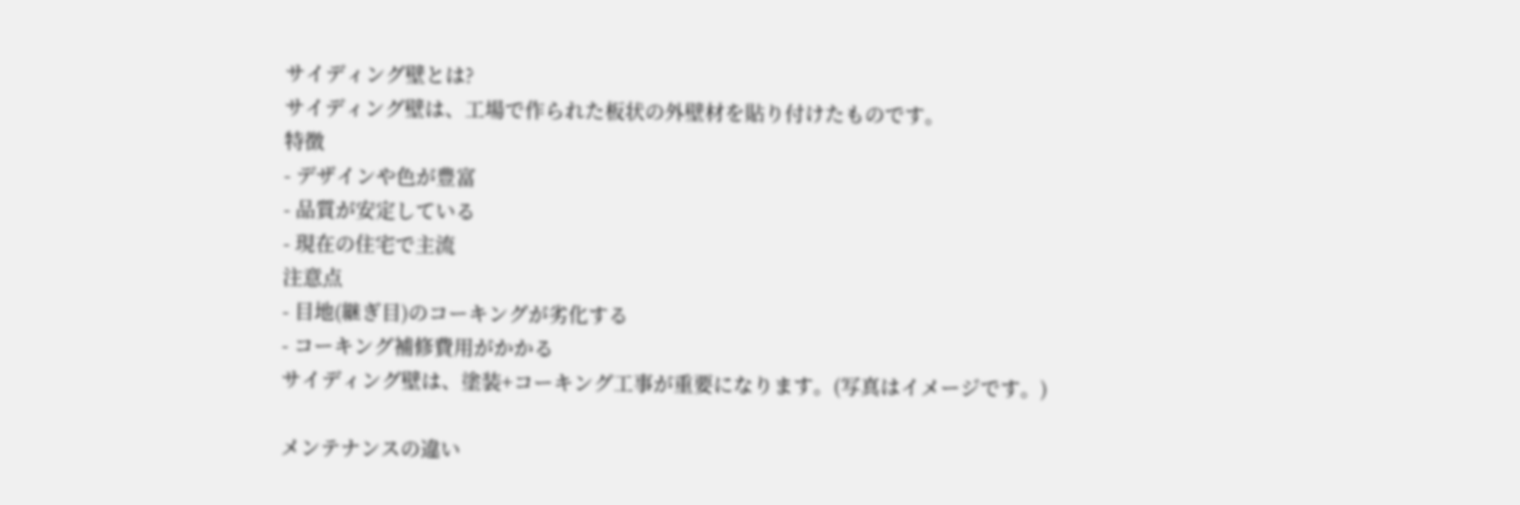サイディング壁とは?
サイディング壁は、工場で作られた板状の外壁材を貼り付けたものです。
特徴
- デザインや色が豊富
- 品質が安定している
- 現在の住宅で主流
注意点
- 目地(継ぎ目)のコーキングが劣化する
- コーキング補修費用がかかる
サイディング壁は、塗装+コーキング工事が重要になります。(写真はイメージです。)

メンテナンスの違い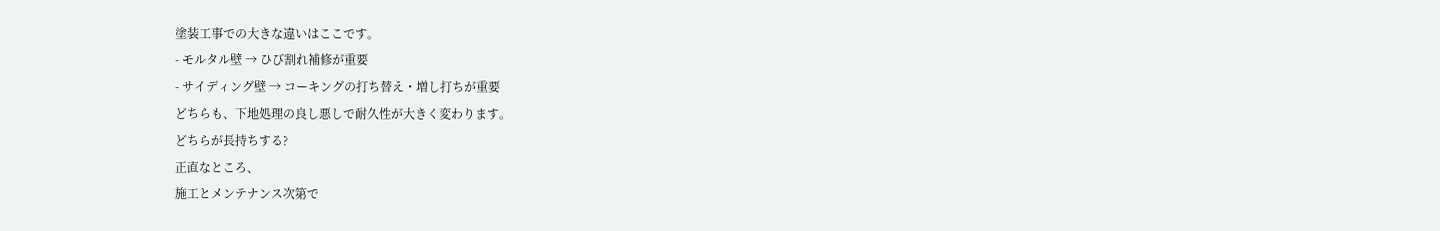塗装工事での大きな違いはここです。
- モルタル壁 → ひび割れ補修が重要
- サイディング壁 → コーキングの打ち替え・増し打ちが重要
どちらも、下地処理の良し悪しで耐久性が大きく変わります。
どちらが長持ちする?
正直なところ、
施工とメンテナンス次第で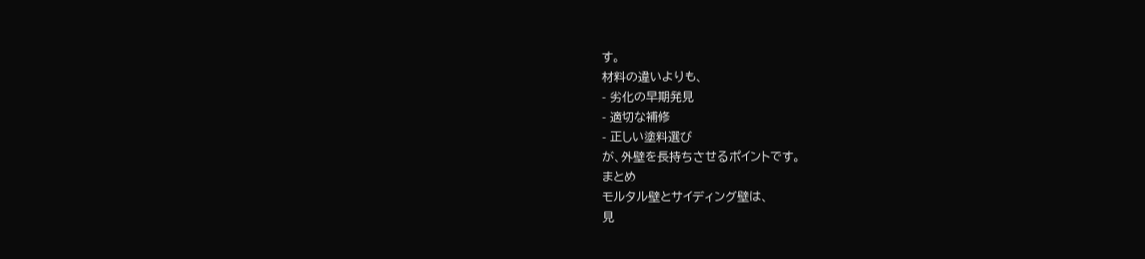す。
材料の違いよりも、
- 劣化の早期発見
- 適切な補修
- 正しい塗料選び
が、外壁を長持ちさせるポイントです。
まとめ
モルタル壁とサイディング壁は、
見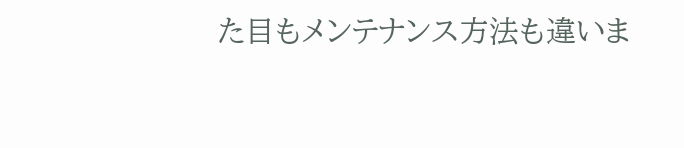た目もメンテナンス方法も違いま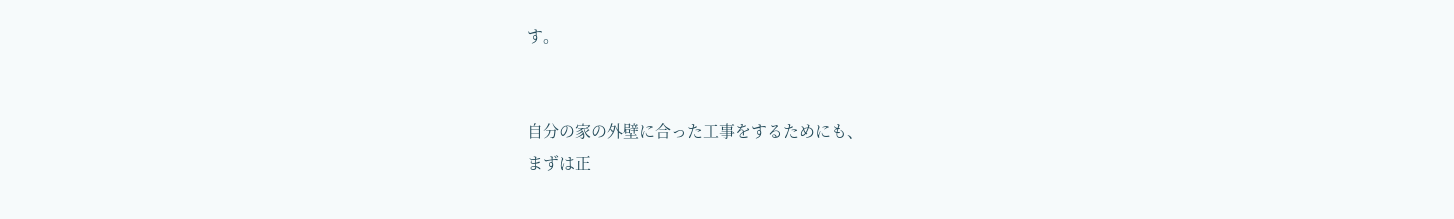す。


自分の家の外壁に合った工事をするためにも、
まずは正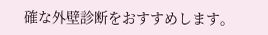確な外壁診断をおすすめします。